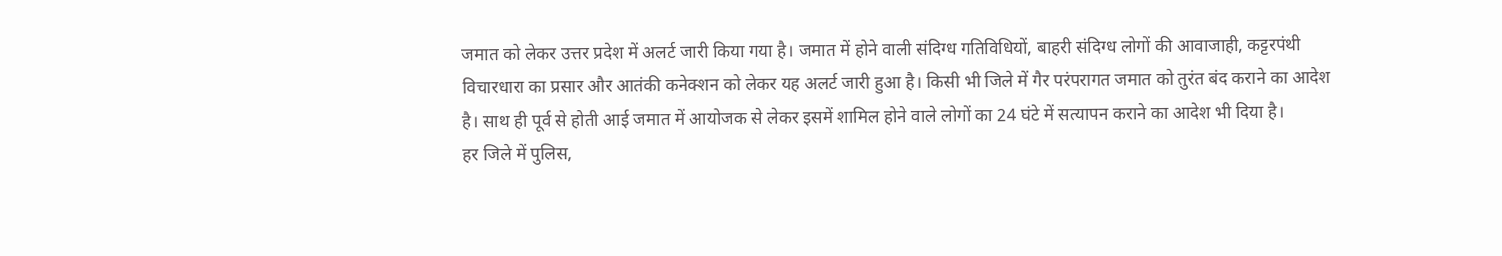जमात को लेकर उत्तर प्रदेश में अलर्ट जारी किया गया है। जमात में होने वाली संदिग्ध गतिविधियों, बाहरी संदिग्ध लोगों की आवाजाही, कट्टरपंथी विचारधारा का प्रसार और आतंकी कनेक्शन को लेकर यह अलर्ट जारी हुआ है। किसी भी जिले में गैर परंपरागत जमात को तुरंत बंद कराने का आदेश है। साथ ही पूर्व से होती आई जमात में आयोजक से लेकर इसमें शामिल होने वाले लोगों का 24 घंटे में सत्यापन कराने का आदेश भी दिया है।
हर जिले में पुलिस,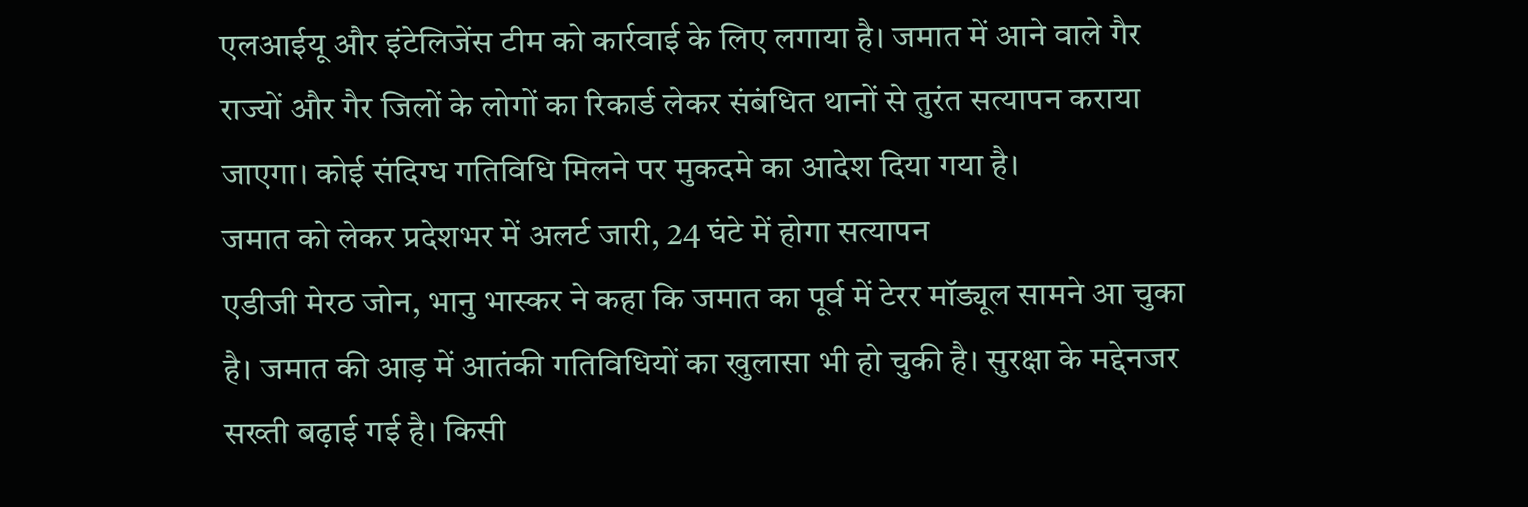एलआईयू और इंटेलिजेंस टीम को कार्रवाई के लिए लगाया है। जमात में आने वाले गैर राज्यों और गैर जिलों के लोगों का रिकार्ड लेकर संबंधित थानों से तुरंत सत्यापन कराया जाएगा। कोई संदिग्ध गतिविधि मिलने पर मुकदमे का आदेश दिया गया है।
जमात को लेकर प्रदेशभर में अलर्ट जारी, 24 घंटे में होगा सत्यापन
एडीजी मेरठ जोन, भानु भास्कर ने कहा कि जमात का पूर्व में टेरर मॉड्यूल सामने आ चुका है। जमात की आड़ में आतंकी गतिविधियों का खुलासा भी हो चुकी है। सुरक्षा के मद्देनजर सख्ती बढ़ाई गई है। किसी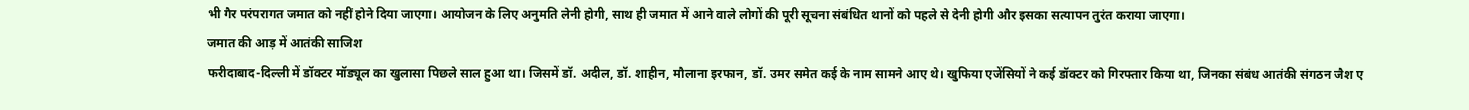भी गैर परंपरागत जमात को नहीं होने दिया जाएगा। आयोजन के लिए अनुमति लेनी होगी, साथ ही जमात में आने वाले लोगों की पूरी सूचना संबंधित थानों को पहले से देनी होगी और इसका सत्यापन तुरंत कराया जाएगा।
जमात की आड़ में आतंकी साजिश
फरीदाबाद-दिल्ली में डॉक्टर मॉड्यूल का खुलासा पिछले साल हुआ था। जिसमें डॉ. अदील, डॉ. शाहीन, मौलाना इरफान, डॉ. उमर समेत कई के नाम सामने आए थे। खुफिया एजेंसियों ने कई डॉक्टर को गिरफ्तार किया था, जिनका संबंध आतंकी संगठन जैश ए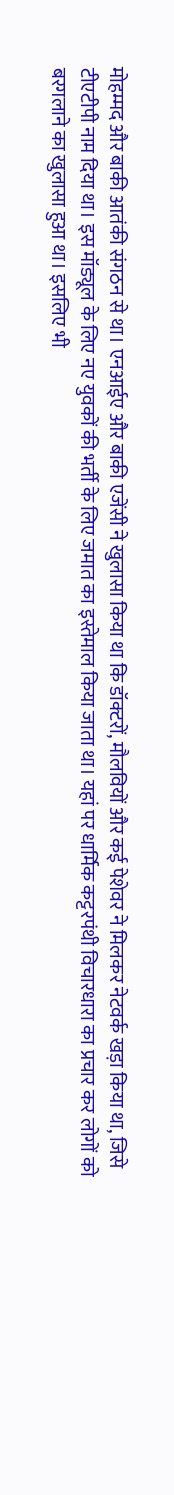मोहम्मद और बाकी आतंकी संगठन से था। एनआईए और बाकी एजेंसी ने खुलासा किया था कि डॉक्टरों, मौलवियों और कई पेशेवर ने मिलकर नेटवर्क खड़ा किया था, जिसे टीएटीपी नाम दिया था। इस मॉड्यूल के लिए नए युवकों की भर्ती के लिए जमात का इस्तेमाल किया जाता था। यहां पर धार्मिक कट्टरपंथी विचारधारा का प्रचार कर लोगों को बरगलाने का खुलासा हुआ था। इसलिए भी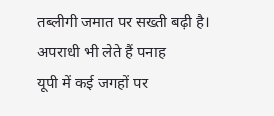तब्लीगी जमात पर सख्ती बढ़ी है।
अपराधी भी लेते हैं पनाह
यूपी में कई जगहों पर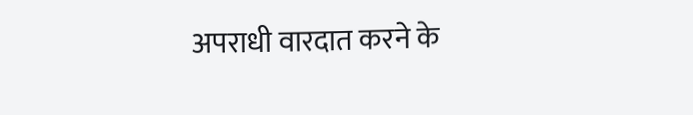अपराधी वारदात करने के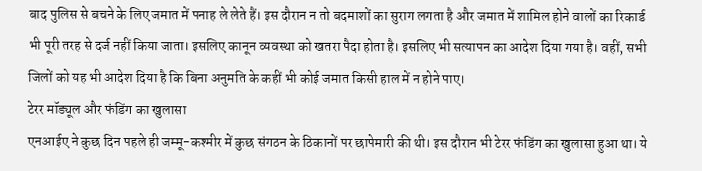बाद पुलिस से बचने के लिए जमात में पनाह ले लेते हैं। इस दौरान न तो बदमाशों का सुराग लगता है और जमात में शामिल होने वालों का रिकार्ड भी पूरी तरह से दर्ज नहीं किया जाता। इसलिए कानून व्यवस्था को खतरा पैदा होता है। इसलिए भी सत्यापन का आदेश दिया गया है। वहीं, सभी जिलों को यह भी आदेश दिया है कि बिना अनुमति के कहीं भी कोई जमात किसी हाल में न होने पाए।
टेरर मॉड्यूल और फंडिंग का खुलासा
एनआईए ने कुछ दिन पहले ही जम्मू-कश्मीर में कुछ संगठन के ठिकानों पर छापेमारी की थी। इस दौरान भी टेरर फंडिंग का खुलासा हुआ था। ये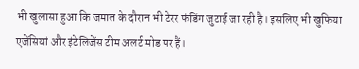भी खुलासा हुआ कि जमात के दौरान भी टेरर फंडिंग जुटाई जा रही है। इसलिए भी खुफिया एजेंसियां और इंटेलिजेंस टीम अलर्ट मोड पर हैं।